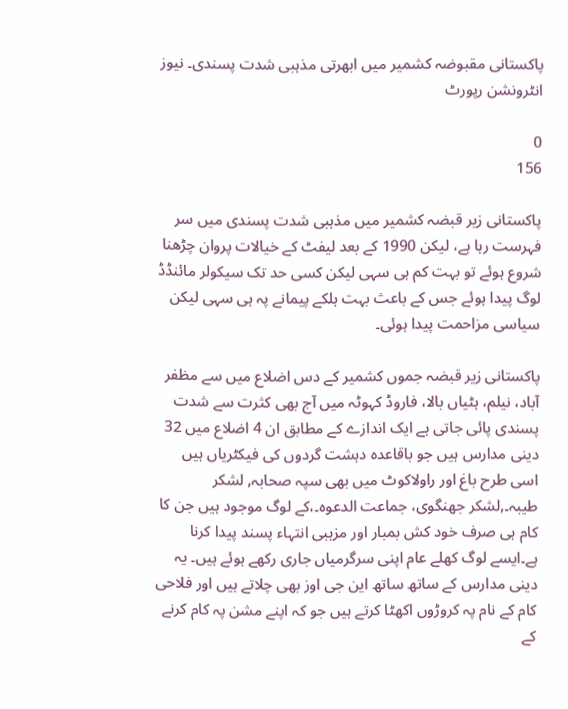پاکستانی مقبوضہ کشمیر میں ابھرتی مذہبی شدت پسندی۔ نیوز انٹرونشن رپورٹ

0
156

پاکستانی زیر قبضہ کشمیر میں مذہبی شدت پسندی میں سر فہرست رہا ہے، لیکن 1990 کے بعد لیفٹ کے خیالات پروان چڑھنا شروع ہوئے تو بہت کم ہی سہی لیکن کسی حد تک سیکولر مائنڈڈ لوگ پیدا ہوئے جس کے باعث بہت ہلکے پیمانے پہ ہی سہی لیکن سیاسی مزاحمت پیدا ہوئی۔

پاکستانی زیر قبضہ جموں کشمیر کے دس اضلاع میں سے مظفر آباد، نیلم، ہٹیاں بالا، فاروڈ کہوٹہ میں آج بھی کثرت سے شدت پسندی پائی جاتی ہے ایک اندازے کے مطابق ان 4 اضلاع میں 32 دینی مدارس ہیں جو باقاعدہ دہشت گردوں کی فیکٹریاں ہیں اسی طرح باغ اور راولاکوٹ میں بھی سپہ صحابہ, لشکر طیبہ۔,لشکر جھنگوی، جماعت الدعوہ۔،کے لوگ موجود ہیں جن کا کام ہی صرف خود کش بمبار اور مزہبی انتہاء پسند پیدا کرنا ہے۔ایسے لوگ کھلے عام اپنی سرگرمیاں جاری رکھے ہوئے ہیں۔ یہ دینی مدارس کے ساتھ ساتھ این جی اوز بھی چلاتے ہیں اور فلاحی کام کے نام پہ کروڑوں اکھٹا کرتے ہیں جو کہ اپنے مشن پہ کام کرنے کے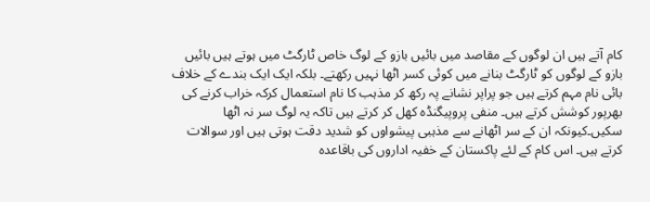کام آتے ہیں ان لوگوں کے مقاصد میں بائیں بازو کے لوگ خاص ٹارگٹ میں ہوتے ہیں بائیں بازو کے لوگوں کو ٹارگٹ بنانے میں کوئی کسر اٹھا نہیں رکھتے۔ بلکہ ایک ایک بندے کے خلاف بائی نام مہم کرتے ہیں جو پراپر نشانے پہ رکھ کر مذہب کا نام استعمال کرکہ خراب کرنے کی بھرپور کوشش کرتے ہیں۔ منفی پروپیگنڈہ کھل کر کرتے ہیں تاکہ یہ لوگ سر نہ اٹھا سکیں۔کیونکہ ان کے سر اٹھانے سے مذہبی پیشواوں کو شدید دقت ہوتی ہیں اور سوالات کرتے ہیں۔ اس کام کے لئے پاکستان کے خفیہ اداروں کی باقاعدہ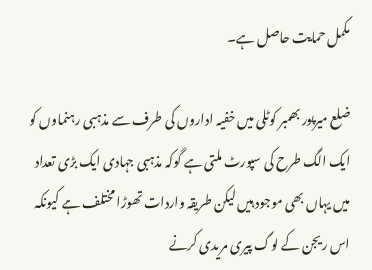مکمل حمایت حاصل ہے۔

ضلع میرپور بھمبر کوٹلی میں خفیہ اداروں کی طرف سے مذہبی رہنماوں کو ایک الگ طرح کی سپورٹ ملتی ہے گوکہ مذہبی جہادی ایک بڑی تعداد میں یہاں بھی موجود ہیں لیکن طریقہ واردات تھوڑا مختلف ہے کیونکہ اس ریجن کے لوگ پیری مریدی کرنے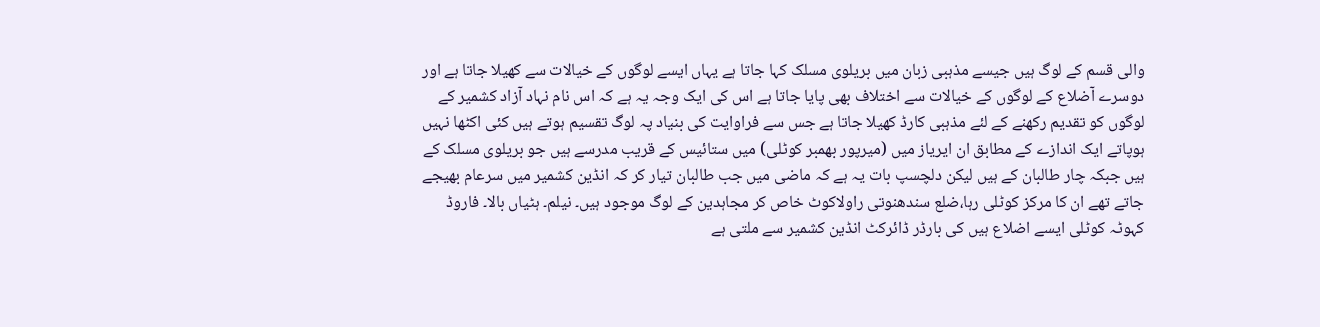والی قسم کے لوگ ہیں جیسے مذہبی زبان میں بریلوی مسلک کہا جاتا ہے یہاں ایسے لوگوں کے خیالات سے کھیلا جاتا ہے اور دوسرے آضلاع کے لوگوں کے خیالات سے اختلاف بھی پایا جاتا ہے اس کی ایک وجہ یہ ہے کہ اس نام نہاد آزاد کشمیر کے لوگوں کو تقدیم رکھنے کے لئے مذہبی کارڈ کھیلا جاتا ہے جس سے فراوایت کی بنیاد پہ لوگ تقسیم ہوتے ہیں کئی اکٹھا نہیں ہوپاتے ایک اندازے کے مطابق ان ایریاز میں (میرپور بھمبر کوٹلی) میں ستائیس کے قریب مدرسے ہیں جو بریلوی مسلک کے ہیں جبکہ چار طالبان کے ہیں لیکن دلچسپ بات یہ ہے کہ ماضی میں جب طالبان تیار کر کہ انڈین کشمیر میں سرعام بھیجے جاتے تھے ان کا مرکز کوٹلی رہا،ضلع سندھنوتی راولاکوٹ خاص کر مجاہدین کے لوگ موجود ہیں۔ نیلم۔ ہٹیاں بالا۔ فاروڈ کہوٹہ کوٹلی ایسے اضلاع ہیں کی بارڈر ڈائرکٹ انڈین کشمیر سے ملتی ہے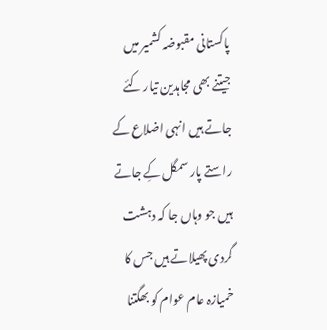پاکستانی مقبوضہ کشمیر میں جیتنے بھی مجاہدین تیار کئے جاتے ہیں انہی اضلاع کے راستے پار سمگل کِے جاتے ہیں جو وہاں جا کہ دہشت گردی پھیلاتے ہیں جس کا خمیازہ عام عوام کو بھگتنا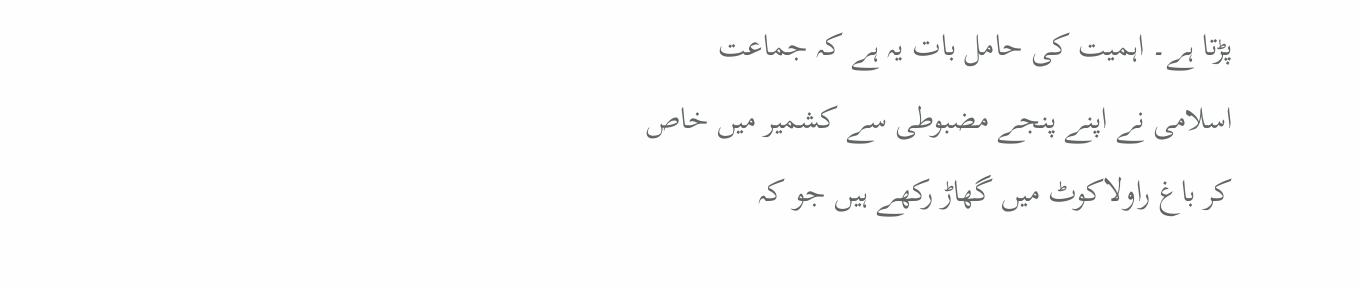پڑتا ہے۔ اہمیت کی حامل بات یہ ہے کہ جماعت اسلامی نے اپنے پنجے مضبوطی سے کشمیر میں خاص کر باغ راولاکوٹ میں گھاڑ رکھے ہیں جو کہ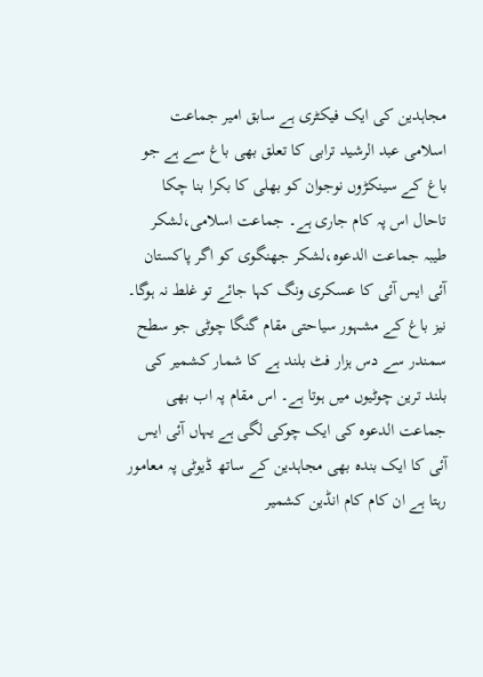مجاہدین کی ایک فیکٹری ہے سابق امیر جماعت اسلامی عبد الرشید ترابی کا تعلق بھی باغ سے ہے جو باغ کے سینکڑوں نوجوان کو بھلی کا بکرا بنا چکا تاحال اس پہ کام جاری ہے۔ جماعت اسلامی،لشکر طیبہ جماعت الدعوہ،لشکر جھنگوی کو اگر پاکستان آئی ایس آئی کا عسکری ونگ کہا جائے تو غلط نہ ہوگا۔ نیز باغ کے مشہور سیاحتی مقام گنگا چوٹی جو سطح سمندر سے دس ہزار فٹ بلند ہے کا شمار کشمیر کی بلند ترین چوٹیوں میں ہوتا ہے۔ اس مقام پہ اب بھی جماعت الدعوہ کی ایک چوکی لگی ہے یہاں آئی ایس آئی کا ایک بندہ بھی مجاہدین کے ساتھ ڈیوٹی پہ معامور رہتا ہے ان کام کام انڈین کشمیر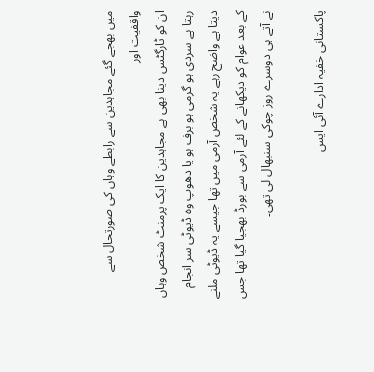میں بھجے گئے مجاہدین سے رابطے وہاں کی صورتحال سے واقفیت اور
ان کو ٹارگٹس دینا بھی ہے مجاہدین کا ایک پرمنٹ شخص وہاں رہتا ہے سردی ہو گرمی ہو برف ہو یا دھوپ وہ ڈیوٹی سر انجام دیتا ہے واضح رہے یہ شخص آرمی میں تھا جیسے یہ ڈیوٹی ملنے کے بعد عوام کو دیکھانے کے لئے آرمی سے بورڈ بھجیا گیا تھا جس نے آتے ہی دوسرے روز چوکی سنبھال لی تھی۔

پاکستانی خفیہ ادارے آئی ایس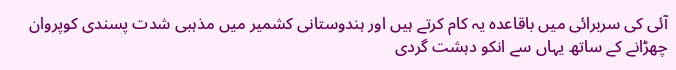آئی کی سربرائی میں باقاعدہ یہ کام کرتے ہیں اور ہندوستانی کشمیر میں مذہبی شدت پسندی کوپروان چھڑانے کے ساتھ یہاں سے انکو دہشت گردی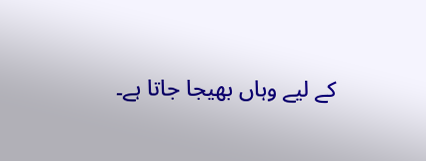کے لیے وہاں بھیجا جاتا ہے۔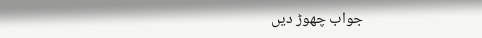جواب چھوڑ دیں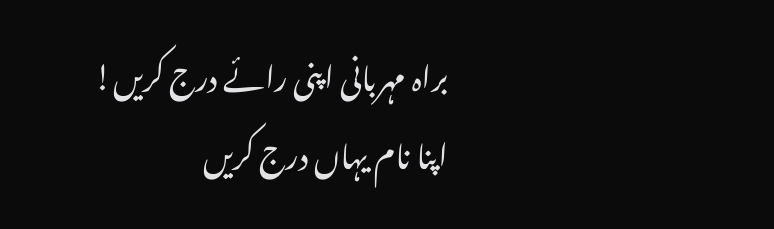براہ مہربانی اپنی رائے درج کریں!
اپنا نام یہاں درج کریں